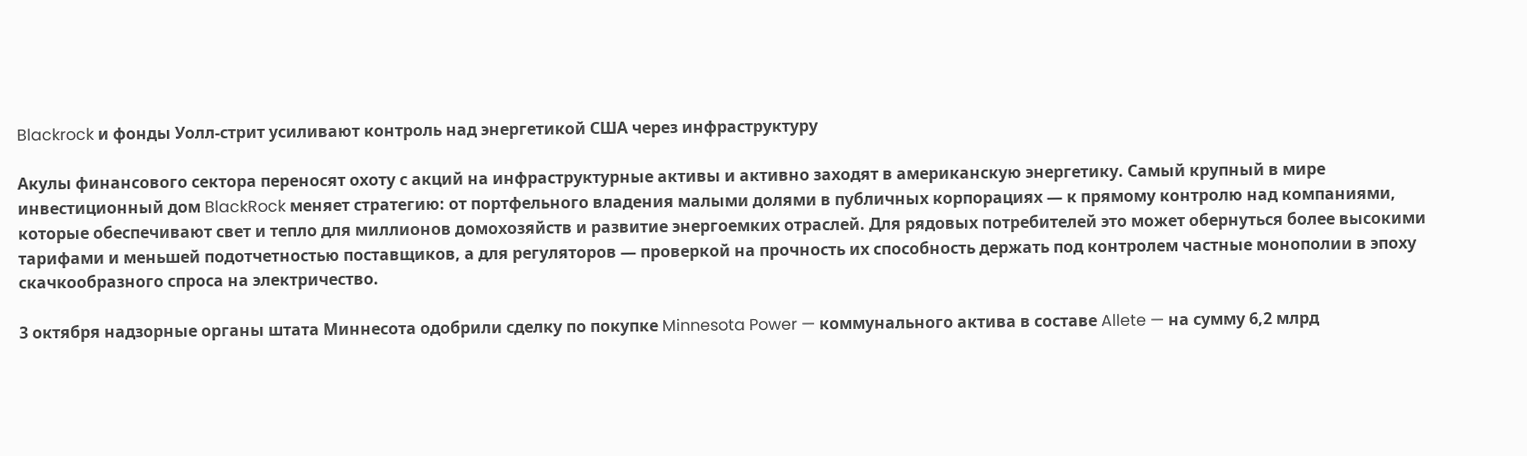Blackrock и фонды Уолл-стрит усиливают контроль над энергетикой США через инфраструктуру

Акулы финансового сектора переносят охоту с акций на инфраструктурные активы и активно заходят в американскую энергетику. Самый крупный в мире инвестиционный дом BlackRock меняет стратегию: от портфельного владения малыми долями в публичных корпорациях — к прямому контролю над компаниями, которые обеспечивают свет и тепло для миллионов домохозяйств и развитие энергоемких отраслей. Для рядовых потребителей это может обернуться более высокими тарифами и меньшей подотчетностью поставщиков, а для регуляторов — проверкой на прочность их способность держать под контролем частные монополии в эпоху скачкообразного спроса на электричество.

3 октября надзорные органы штата Миннесота одобрили сделку по покупке Minnesota Power — коммунального актива в составе Allete — на сумму 6,2 млрд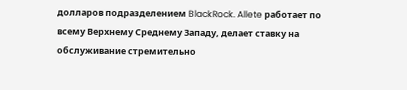долларов подразделением BlackRock. Allete работает по всему Верхнему Среднему Западу, делает ставку на обслуживание стремительно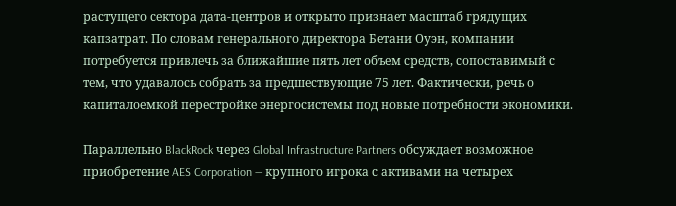растущего сектора дата-центров и открыто признает масштаб грядущих капзатрат. По словам генерального директора Бетани Оуэн, компании потребуется привлечь за ближайшие пять лет объем средств, сопоставимый с тем, что удавалось собрать за предшествующие 75 лет. Фактически, речь о капиталоемкой перестройке энергосистемы под новые потребности экономики.

Параллельно BlackRock через Global Infrastructure Partners обсуждает возможное приобретение AES Corporation — крупного игрока с активами на четырех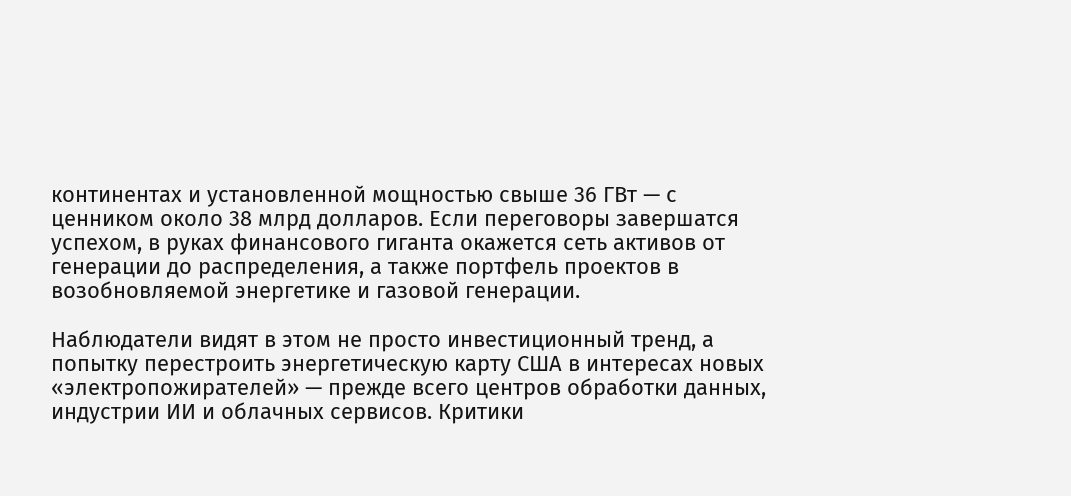континентах и установленной мощностью свыше 36 ГВт — с ценником около 38 млрд долларов. Если переговоры завершатся успехом, в руках финансового гиганта окажется сеть активов от генерации до распределения, а также портфель проектов в возобновляемой энергетике и газовой генерации.

Наблюдатели видят в этом не просто инвестиционный тренд, а попытку перестроить энергетическую карту США в интересах новых «электропожирателей» — прежде всего центров обработки данных, индустрии ИИ и облачных сервисов. Критики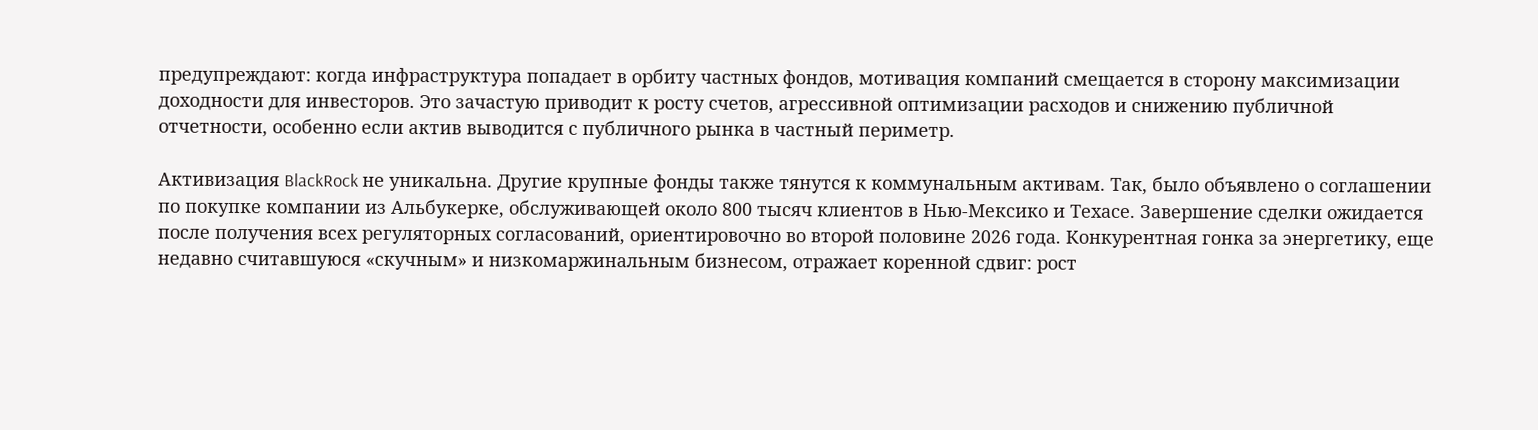предупреждают: когда инфраструктура попадает в орбиту частных фондов, мотивация компаний смещается в сторону максимизации доходности для инвесторов. Это зачастую приводит к росту счетов, агрессивной оптимизации расходов и снижению публичной отчетности, особенно если актив выводится с публичного рынка в частный периметр.

Активизация BlackRock не уникальна. Другие крупные фонды также тянутся к коммунальным активам. Так, было объявлено о соглашении по покупке компании из Альбукерке, обслуживающей около 800 тысяч клиентов в Нью-Мексико и Техасе. Завершение сделки ожидается после получения всех регуляторных согласований, ориентировочно во второй половине 2026 года. Конкурентная гонка за энергетику, еще недавно считавшуюся «скучным» и низкомаржинальным бизнесом, отражает коренной сдвиг: рост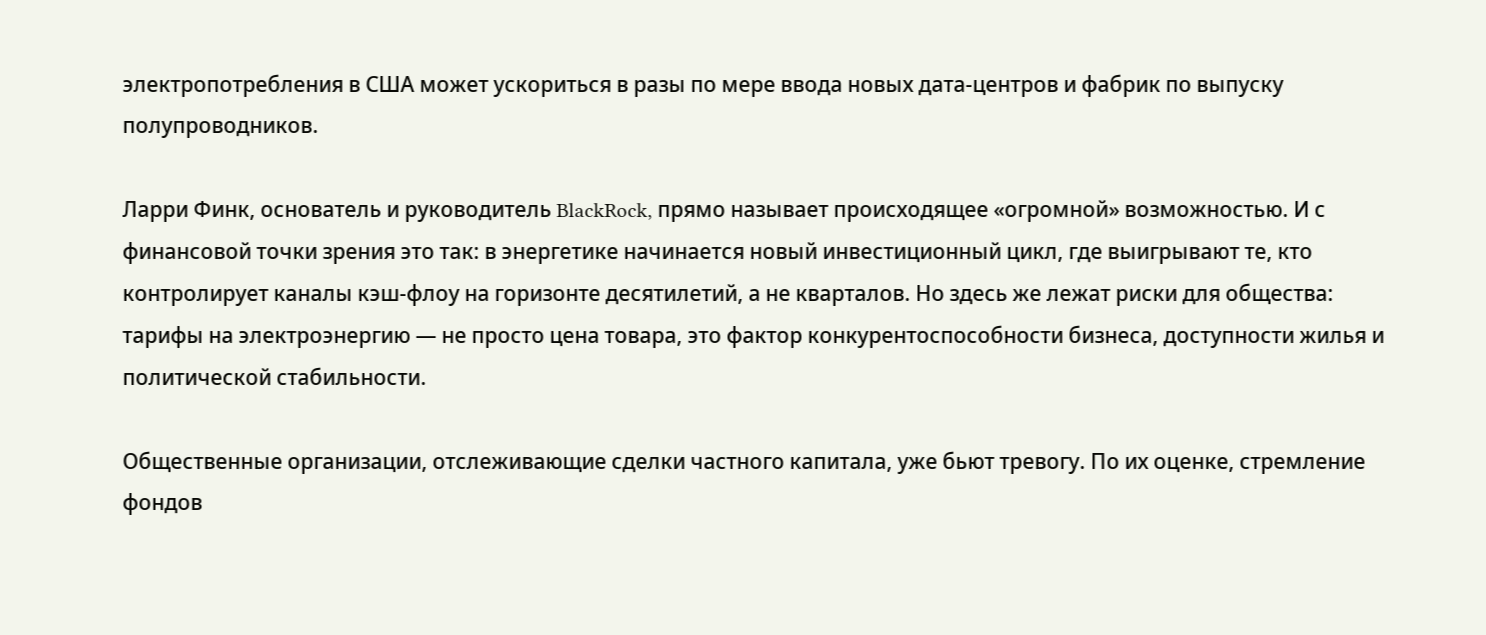электропотребления в США может ускориться в разы по мере ввода новых дата-центров и фабрик по выпуску полупроводников.

Ларри Финк, основатель и руководитель BlackRock, прямо называет происходящее «огромной» возможностью. И с финансовой точки зрения это так: в энергетике начинается новый инвестиционный цикл, где выигрывают те, кто контролирует каналы кэш-флоу на горизонте десятилетий, а не кварталов. Но здесь же лежат риски для общества: тарифы на электроэнергию — не просто цена товара, это фактор конкурентоспособности бизнеса, доступности жилья и политической стабильности.

Общественные организации, отслеживающие сделки частного капитала, уже бьют тревогу. По их оценке, стремление фондов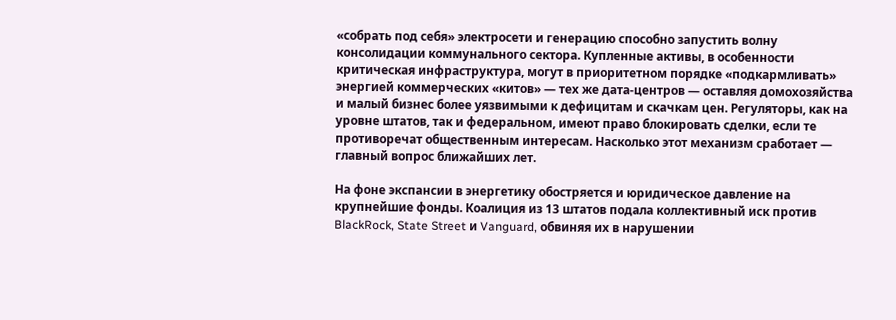«собрать под себя» электросети и генерацию способно запустить волну консолидации коммунального сектора. Купленные активы, в особенности критическая инфраструктура, могут в приоритетном порядке «подкармливать» энергией коммерческих «китов» — тех же дата-центров — оставляя домохозяйства и малый бизнес более уязвимыми к дефицитам и скачкам цен. Регуляторы, как на уровне штатов, так и федеральном, имеют право блокировать сделки, если те противоречат общественным интересам. Насколько этот механизм сработает — главный вопрос ближайших лет.

На фоне экспансии в энергетику обостряется и юридическое давление на крупнейшие фонды. Коалиция из 13 штатов подала коллективный иск против BlackRock, State Street и Vanguard, обвиняя их в нарушении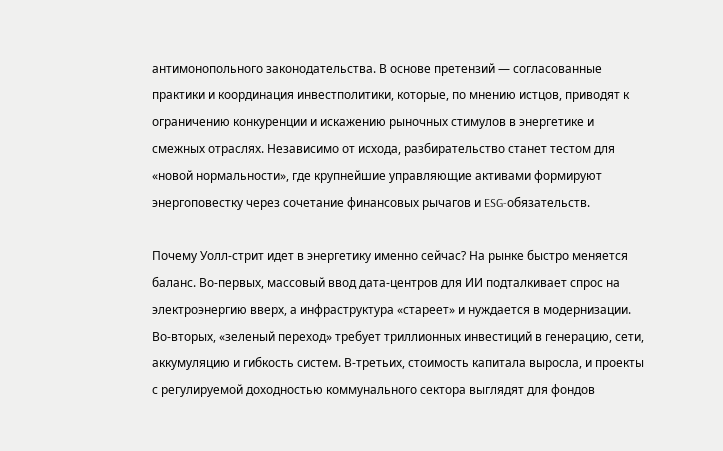антимонопольного законодательства. В основе претензий — согласованные практики и координация инвестполитики, которые, по мнению истцов, приводят к ограничению конкуренции и искажению рыночных стимулов в энергетике и смежных отраслях. Независимо от исхода, разбирательство станет тестом для «новой нормальности», где крупнейшие управляющие активами формируют энергоповестку через сочетание финансовых рычагов и ESG-обязательств.

Почему Уолл-стрит идет в энергетику именно сейчас? На рынке быстро меняется баланс. Во-первых, массовый ввод дата-центров для ИИ подталкивает спрос на электроэнергию вверх, а инфраструктура «стареет» и нуждается в модернизации. Во-вторых, «зеленый переход» требует триллионных инвестиций в генерацию, сети, аккумуляцию и гибкость систем. В-третьих, стоимость капитала выросла, и проекты с регулируемой доходностью коммунального сектора выглядят для фондов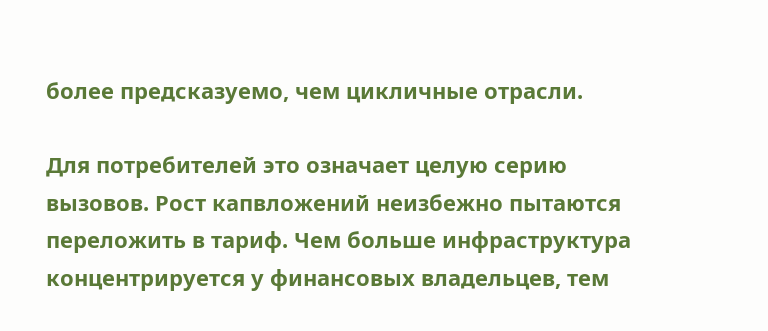более предсказуемо, чем цикличные отрасли.

Для потребителей это означает целую серию вызовов. Рост капвложений неизбежно пытаются переложить в тариф. Чем больше инфраструктура концентрируется у финансовых владельцев, тем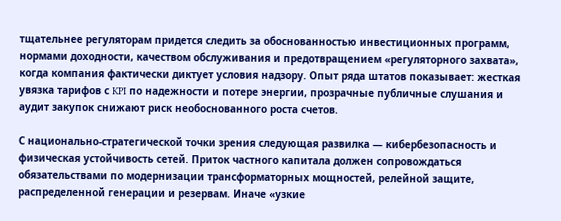тщательнее регуляторам придется следить за обоснованностью инвестиционных программ, нормами доходности, качеством обслуживания и предотвращением «регуляторного захвата», когда компания фактически диктует условия надзору. Опыт ряда штатов показывает: жесткая увязка тарифов с KPI по надежности и потере энергии, прозрачные публичные слушания и аудит закупок снижают риск необоснованного роста счетов.

С национально-стратегической точки зрения следующая развилка — кибербезопасность и физическая устойчивость сетей. Приток частного капитала должен сопровождаться обязательствами по модернизации трансформаторных мощностей, релейной защите, распределенной генерации и резервам. Иначе «узкие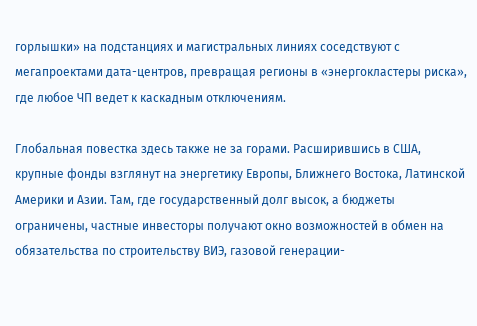горлышки» на подстанциях и магистральных линиях соседствуют с мегапроектами дата-центров, превращая регионы в «энергокластеры риска», где любое ЧП ведет к каскадным отключениям.

Глобальная повестка здесь также не за горами. Расширившись в США, крупные фонды взглянут на энергетику Европы, Ближнего Востока, Латинской Америки и Азии. Там, где государственный долг высок, а бюджеты ограничены, частные инвесторы получают окно возможностей в обмен на обязательства по строительству ВИЭ, газовой генерации-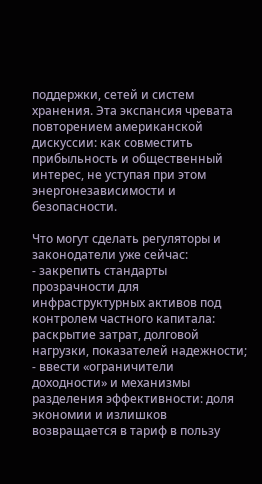поддержки, сетей и систем хранения. Эта экспансия чревата повторением американской дискуссии: как совместить прибыльность и общественный интерес, не уступая при этом энергонезависимости и безопасности.

Что могут сделать регуляторы и законодатели уже сейчас:
- закрепить стандарты прозрачности для инфраструктурных активов под контролем частного капитала: раскрытие затрат, долговой нагрузки, показателей надежности;
- ввести «ограничители доходности» и механизмы разделения эффективности: доля экономии и излишков возвращается в тариф в пользу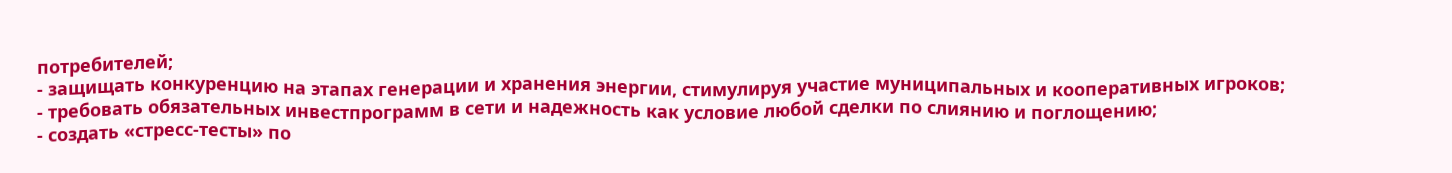потребителей;
- защищать конкуренцию на этапах генерации и хранения энергии, стимулируя участие муниципальных и кооперативных игроков;
- требовать обязательных инвестпрограмм в сети и надежность как условие любой сделки по слиянию и поглощению;
- создать «стресс-тесты» по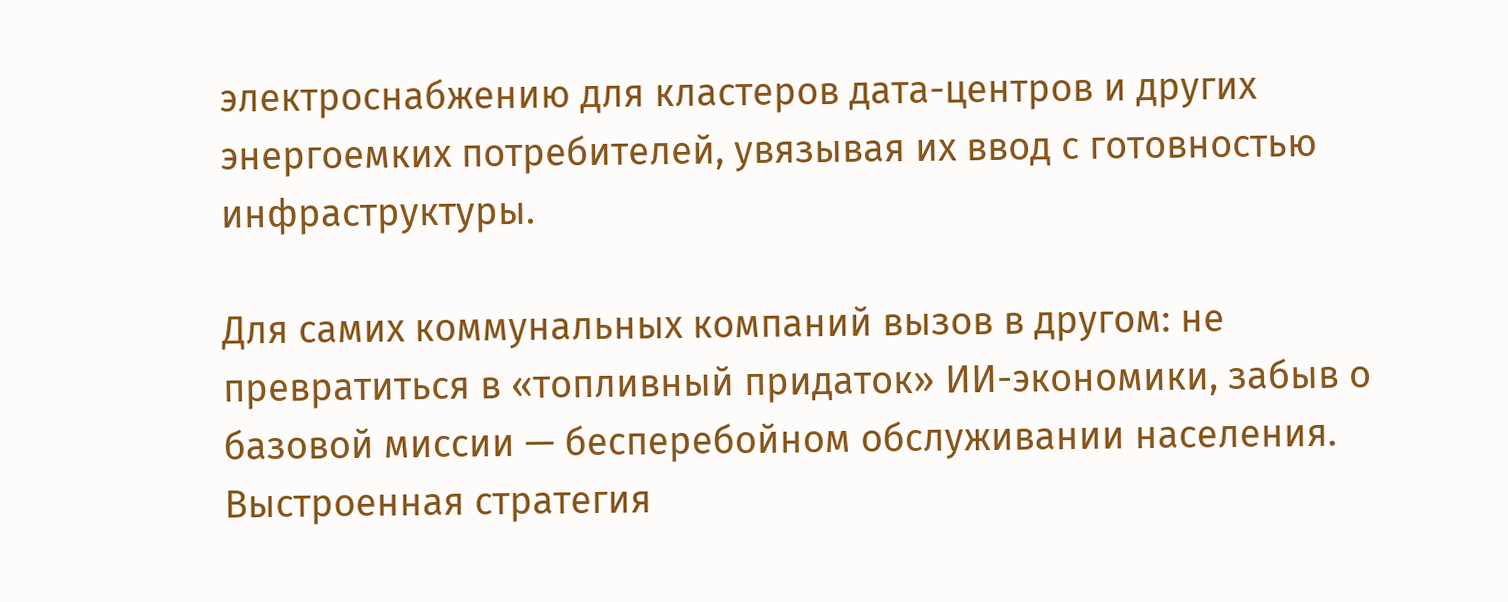электроснабжению для кластеров дата-центров и других энергоемких потребителей, увязывая их ввод с готовностью инфраструктуры.

Для самих коммунальных компаний вызов в другом: не превратиться в «топливный придаток» ИИ-экономики, забыв о базовой миссии — бесперебойном обслуживании населения. Выстроенная стратегия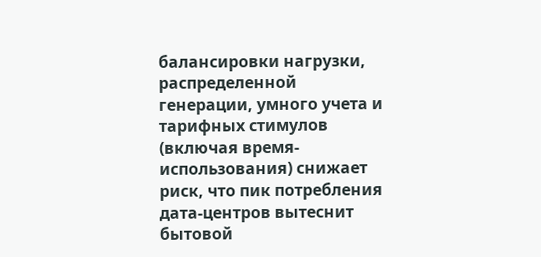балансировки нагрузки, распределенной генерации, умного учета и тарифных стимулов (включая время-использования) снижает риск, что пик потребления дата-центров вытеснит бытовой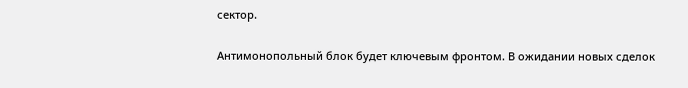сектор.

Антимонопольный блок будет ключевым фронтом. В ожидании новых сделок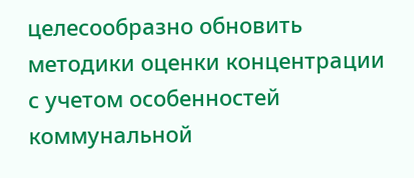целесообразно обновить методики оценки концентрации с учетом особенностей коммунальной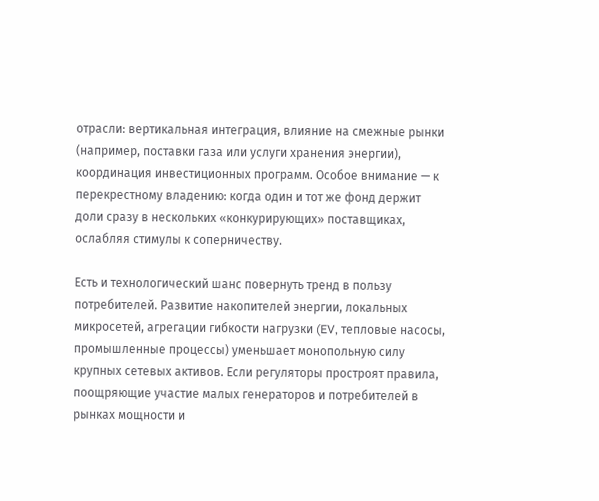отрасли: вертикальная интеграция, влияние на смежные рынки (например, поставки газа или услуги хранения энергии), координация инвестиционных программ. Особое внимание — к перекрестному владению: когда один и тот же фонд держит доли сразу в нескольких «конкурирующих» поставщиках, ослабляя стимулы к соперничеству.

Есть и технологический шанс повернуть тренд в пользу потребителей. Развитие накопителей энергии, локальных микросетей, агрегации гибкости нагрузки (EV, тепловые насосы, промышленные процессы) уменьшает монопольную силу крупных сетевых активов. Если регуляторы простроят правила, поощряющие участие малых генераторов и потребителей в рынках мощности и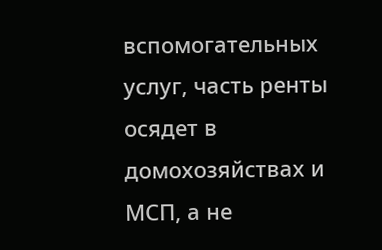вспомогательных услуг, часть ренты осядет в домохозяйствах и МСП, а не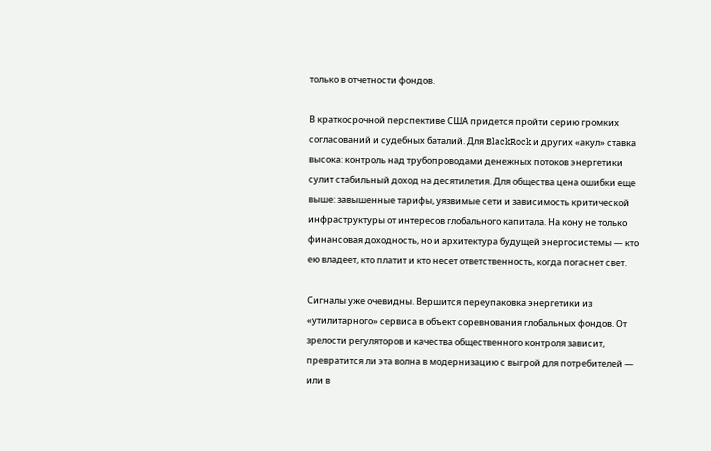только в отчетности фондов.

В краткосрочной перспективе США придется пройти серию громких согласований и судебных баталий. Для BlackRock и других «акул» ставка высока: контроль над трубопроводами денежных потоков энергетики сулит стабильный доход на десятилетия. Для общества цена ошибки еще выше: завышенные тарифы, уязвимые сети и зависимость критической инфраструктуры от интересов глобального капитала. На кону не только финансовая доходность, но и архитектура будущей энергосистемы — кто ею владеет, кто платит и кто несет ответственность, когда погаснет свет.

Сигналы уже очевидны. Вершится переупаковка энергетики из «утилитарного» сервиса в объект соревнования глобальных фондов. От зрелости регуляторов и качества общественного контроля зависит, превратится ли эта волна в модернизацию с выгрой для потребителей — или в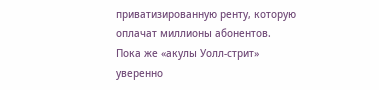приватизированную ренту, которую оплачат миллионы абонентов. Пока же «акулы Уолл-стрит» уверенно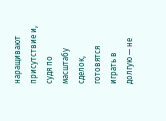наращивают присутствие и, судя по масштабу сделок, готовятся играть в долгую — не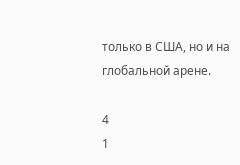только в США, но и на глобальной арене.

4
1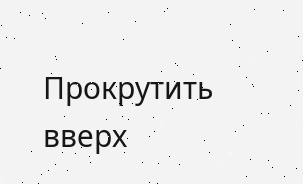Прокрутить вверх